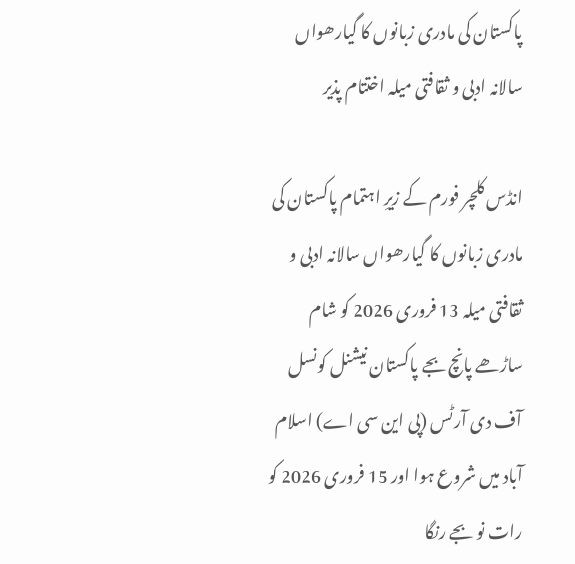پاکستان کی مادری زبانوں کا گیارھواں سالانہ ادبی و ثقافتی میلہ اختتام پذیر

انڈس کلچر فورم کے زیرِ اہتمام پاکستان کی مادری زبانوں کا گیارھواں سالانہ ادبی و ثقافتی میلہ 13 فروری 2026 کو شام ساڑھے پانچ بجے پاکستان نیشنل کونسل آف دی آرٹس (پی این سی اے) اسلام آباد میں شروع ہوا اور 15 فروری 2026 کو رات نو بجے رنگا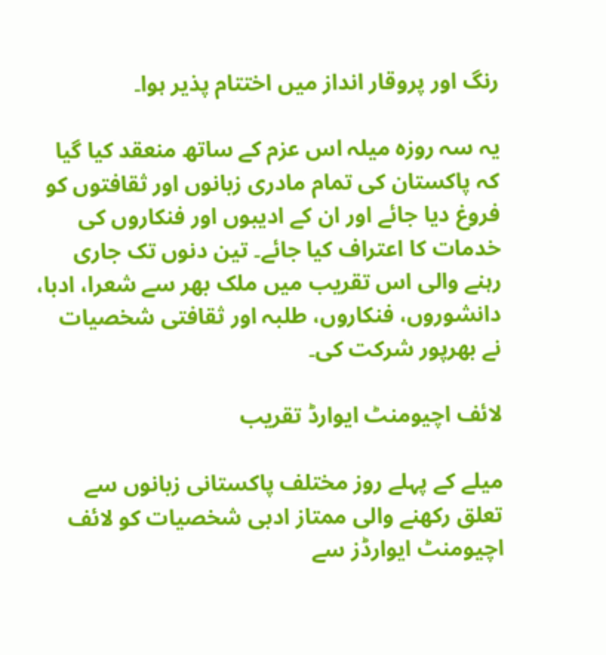رنگ اور پروقار انداز میں اختتام پذیر ہوا۔

یہ سہ روزہ میلہ اس عزم کے ساتھ منعقد کیا گیا کہ پاکستان کی تمام مادری زبانوں اور ثقافتوں کو فروغ دیا جائے اور ان کے ادیبوں اور فنکاروں کی خدمات کا اعتراف کیا جائے۔ تین دنوں تک جاری رہنے والی اس تقریب میں ملک بھر سے شعرا، ادبا، دانشوروں، فنکاروں، طلبہ اور ثقافتی شخصیات نے بھرپور شرکت کی۔

لائف اچیومنٹ ایوارڈ تقریب

میلے کے پہلے روز مختلف پاکستانی زبانوں سے تعلق رکھنے والی ممتاز ادبی شخصیات کو لائف اچیومنٹ ایوارڈز سے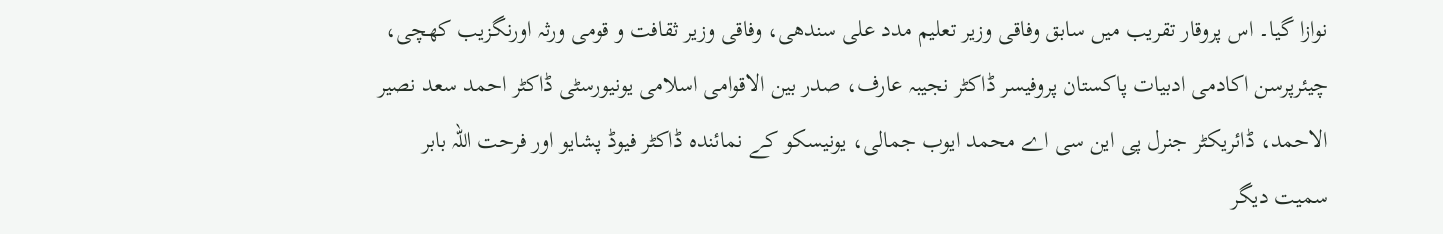نوازا گیا۔ اس پروقار تقریب میں سابق وفاقی وزیر تعلیم مدد علی سندھی، وفاقی وزیر ثقافت و قومی ورثہ اورنگزیب کھچی، چیئرپرسن اکادمی ادبیات پاکستان پروفیسر ڈاکٹر نجیبہ عارف، صدر بین الاقوامی اسلامی یونیورسٹی ڈاکٹر احمد سعد نصیر الاحمد، ڈائریکٹر جنرل پی این سی اے محمد ایوب جمالی، یونیسکو کے نمائندہ ڈاکٹر فیوڈ پشایو اور فرحت اللہ بابر سمیت دیگر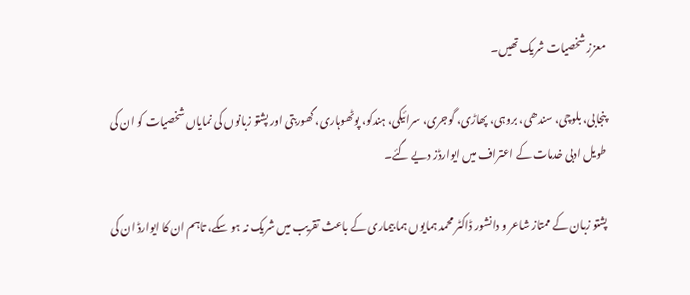معزز شخصیات شریک تھیں۔

پنجابی، بلوچی، سندھی، بروہی، پھاڑی، گوجری، سرائیکی، ہندکو، پوٹھوہاری، گھوربتی اور پشتو زبانوں کی نمایاں شخصیات کو ان کی طویل ادبی خدمات کے اعتراف میں ایوارڈز دیے گئے۔

پشتو زبان کے ممتاز شاعر و دانشور ڈاکٹر محمد ہمایوں ہما بیماری کے باعث تقریب میں شریک نہ ہو سکے، تاہم ان کا ایوارڈ ان کی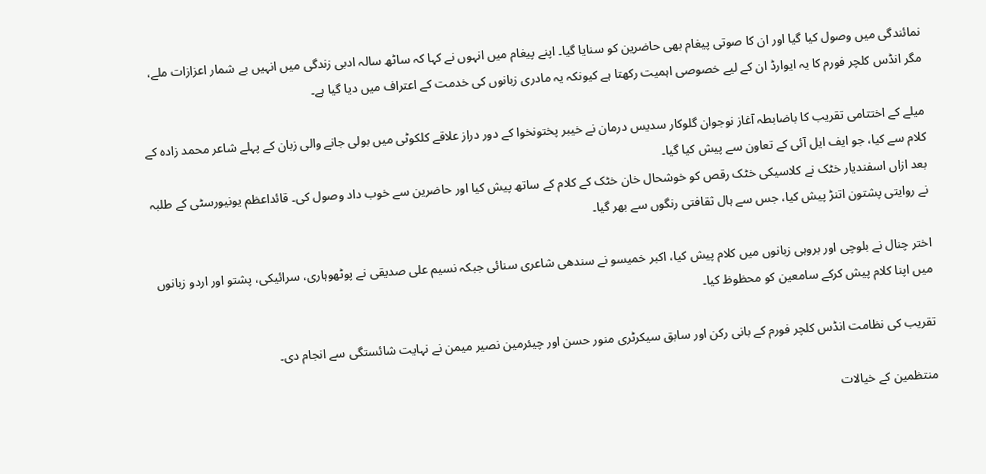نمائندگی میں وصول کیا گیا اور ان کا صوتی پیغام بھی حاضرین کو سنایا گیا۔ اپنے پیغام میں انہوں نے کہا کہ ساٹھ سالہ ادبی زندگی میں انہیں بے شمار اعزازات ملے، مگر انڈس کلچر فورم کا یہ ایوارڈ ان کے لیے خصوصی اہمیت رکھتا ہے کیونکہ یہ مادری زبانوں کی خدمت کے اعتراف میں دیا گیا ہے۔

میلے کے اختتامی تقریب کا باضابطہ آغاز نوجوان گلوکار سدیس درمان نے خیبر پختونخوا کے دور دراز علاقے کلکوٹی میں بولی جانے والی زبان کے پہلے شاعر محمد زادہ کے کلام سے کیا، جو ایف ایل آئی کے تعاون سے پیش کیا گیا۔
بعد ازاں اسفندیار خٹک نے کلاسیکی خٹک رقص کو خوشحال خان خٹک کے کلام کے ساتھ پیش کیا اور حاضرین سے خوب داد وصول کی۔ قائداعظم یونیورسٹی کے طلبہ نے روایتی پشتون اتنڑ پیش کیا، جس سے ہال ثقافتی رنگوں سے بھر گیا۔

اختر چنال نے بلوچی اور بروہی زبانوں میں کلام پیش کیا، اکبر خمیسو نے سندھی شاعری سنائی جبکہ نسیم علی صدیقی نے پوٹھوہاری، سرائیکی، پشتو اور اردو زبانوں میں اپنا کلام پیش کرکے سامعین کو محظوظ کیا۔

تقریب کی نظامت انڈس کلچر فورم کے بانی رکن اور سابق سیکرٹری منور حسن اور چیئرمین نصیر میمن نے نہایت شائستگی سے انجام دی۔

منتظمین کے خیالات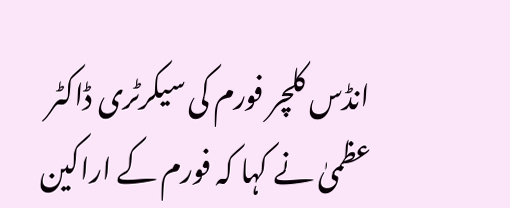انڈس کلچر فورم کی سیکرٹری ڈاکٹر عظمیٰ نے کہا کہ فورم کے اراکین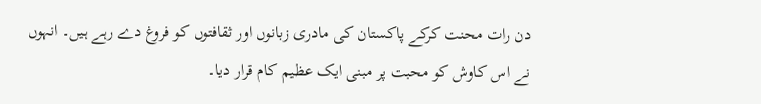دن رات محنت کرکے پاکستان کی مادری زبانوں اور ثقافتوں کو فروغ دے رہے ہیں۔ انہوں نے اس کاوش کو محبت پر مبنی ایک عظیم کام قرار دیا۔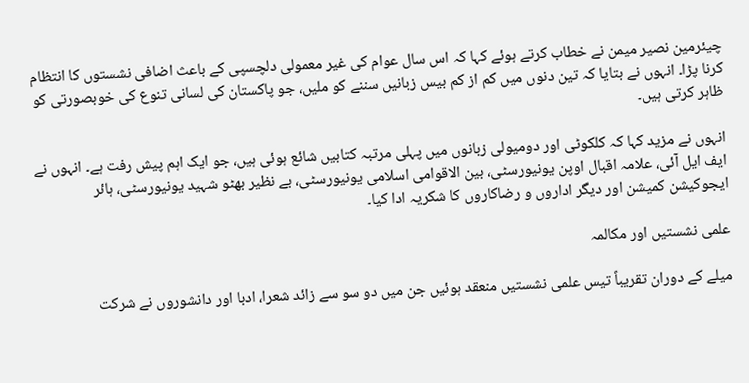چیئرمین نصیر میمن نے خطاب کرتے ہوئے کہا کہ اس سال عوام کی غیر معمولی دلچسپی کے باعث اضافی نشستوں کا انتظام کرنا پڑا۔ انہوں نے بتایا کہ تین دنوں میں کم از کم بیس زبانیں سننے کو ملیں، جو پاکستان کی لسانی تنوع کی خوبصورتی کو ظاہر کرتی ہیں۔

انہوں نے مزید کہا کہ کلکوٹی اور دومیولی زبانوں میں پہلی مرتبہ کتابیں شائع ہوئی ہیں، جو ایک اہم پیش رفت ہے۔ انہوں نے ایف ایل آئی، علامہ اقبال اوپن یونیورسٹی، بین الاقوامی اسلامی یونیورسٹی، بے نظیر بھٹو شہید یونیورسٹی، ہائر ایجوکیشن کمیشن اور دیگر اداروں و رضاکاروں کا شکریہ ادا کیا۔

علمی نشستیں اور مکالمہ

میلے کے دوران تقریباً تیس علمی نشستیں منعقد ہوئیں جن میں دو سو سے زائد شعرا، ادبا اور دانشوروں نے شرکت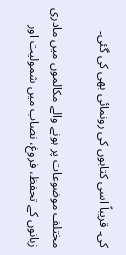کی۔ قریباً اسی کتابوں کی رونمائی بھی کی گئی۔

مختلف موضوعات پر ہونے والے مکالموں میں مادری زبانوں کے تحفظ، فروغ، نصاب میں شمولیت اور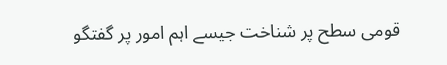قومی سطح پر شناخت جیسے اہم امور پر گفتگو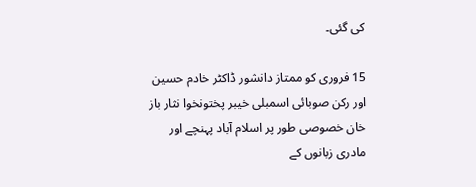کی گئی۔

15 فروری کو ممتاز دانشور ڈاکٹر خادم حسین اور رکن صوبائی اسمبلی خیبر پختونخوا نثار باز خان خصوصی طور پر اسلام آباد پہنچے اور مادری زبانوں کے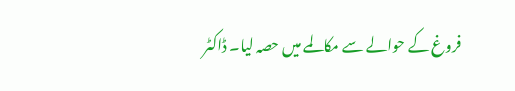فروغ کے حوالے سے مکالمے میں حصہ لیا۔ ڈاکٹر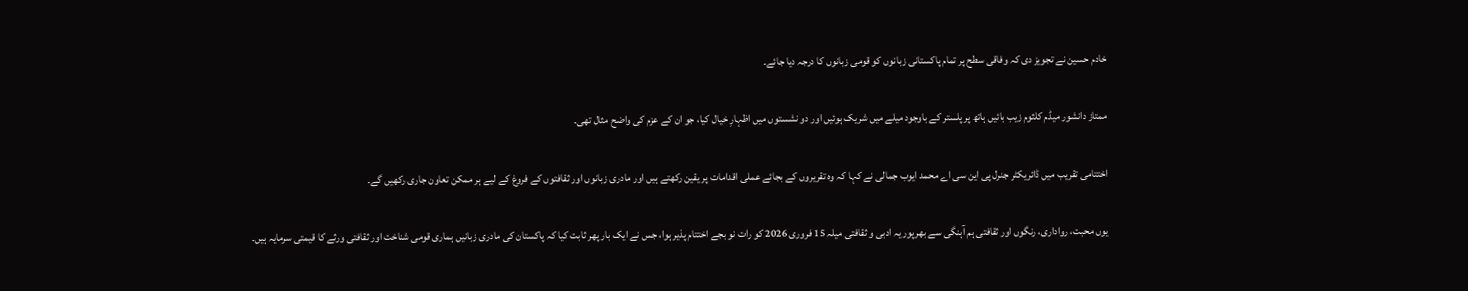خادم حسین نے تجویز دی کہ وفاقی سطح پر تمام پاکستانی زبانوں کو قومی زبانوں کا درجہ دیا جائے۔

ممتاز دانشور میڈم کلثوم زیب بائیں ہاتھ پر پلستر کے باوجود میلے میں شریک ہوئیں اور دو نشستوں میں اظہارِ خیال کیا، جو ان کے عزم کی واضح مثال تھی۔

اختتامی تقریب میں ڈائریکٹر جنرل پی این سی اے محمد ایوب جمالی نے کہا کہ وہ تقریروں کے بجائے عملی اقدامات پر یقین رکھتے ہیں اور مادری زبانوں اور ثقافتوں کے فروغ کے لیے ہر ممکن تعاون جاری رکھیں گے۔

یوں محبت، رواداری، رنگوں اور ثقافتی ہم آہنگی سے بھرپور یہ ادبی و ثقافتی میلہ 15 فروری 2026 کو رات نو بجے اختتام پذیر ہوا، جس نے ایک بار پھر ثابت کیا کہ پاکستان کی مادری زبانیں ہماری قومی شناخت اور ثقافتی ورثے کا قیمتی سرمایہ ہیں۔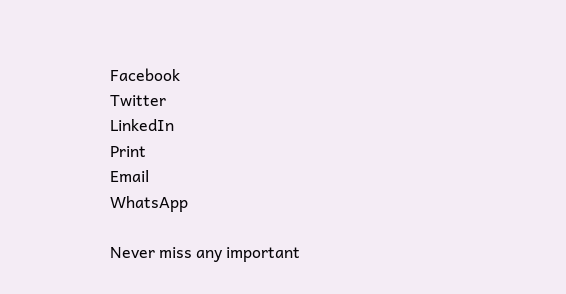Facebook
Twitter
LinkedIn
Print
Email
WhatsApp

Never miss any important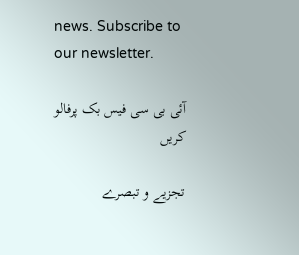news. Subscribe to our newsletter.

آئی بی سی فیس بک پرفالو کریں

تجزیے و تبصرے